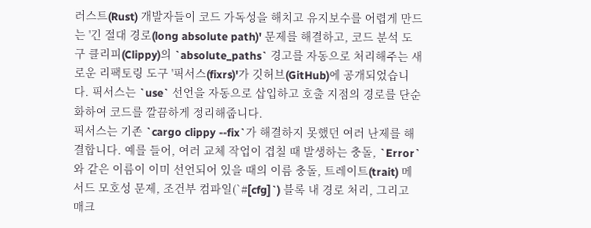러스트(Rust) 개발자들이 코드 가독성을 해치고 유지보수를 어렵게 만드는 '긴 절대 경로(long absolute path)' 문제를 해결하고, 코드 분석 도구 클리피(Clippy)의 `absolute_paths` 경고를 자동으로 처리해주는 새로운 리팩토링 도구 '픽서스(fixrs)'가 깃허브(GitHub)에 공개되었습니다. 픽서스는 `use` 선언을 자동으로 삽입하고 호출 지점의 경로를 단순화하여 코드를 깔끔하게 정리해줍니다.
픽서스는 기존 `cargo clippy --fix`가 해결하지 못했던 여러 난제를 해결합니다. 예를 들어, 여러 교체 작업이 겹칠 때 발생하는 충돌, `Error`와 같은 이름이 이미 선언되어 있을 때의 이름 충돌, 트레이트(trait) 메서드 모호성 문제, 조건부 컴파일(`#[cfg]`) 블록 내 경로 처리, 그리고 매크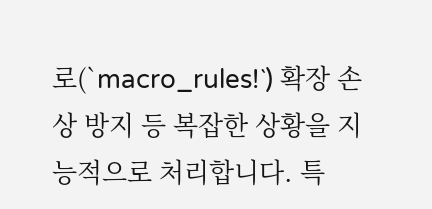로(`macro_rules!`) 확장 손상 방지 등 복잡한 상황을 지능적으로 처리합니다. 특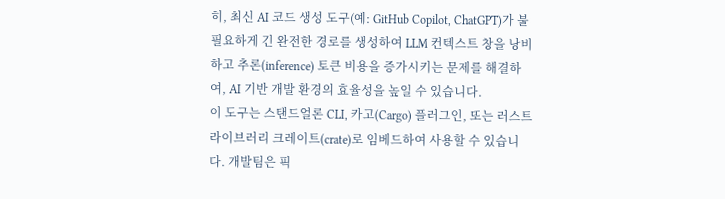히, 최신 AI 코드 생성 도구(예: GitHub Copilot, ChatGPT)가 불필요하게 긴 완전한 경로를 생성하여 LLM 컨텍스트 창을 낭비하고 추론(inference) 토큰 비용을 증가시키는 문제를 해결하여, AI 기반 개발 환경의 효율성을 높일 수 있습니다.
이 도구는 스탠드얼론 CLI, 카고(Cargo) 플러그인, 또는 러스트 라이브러리 크레이트(crate)로 임베드하여 사용할 수 있습니다. 개발팀은 픽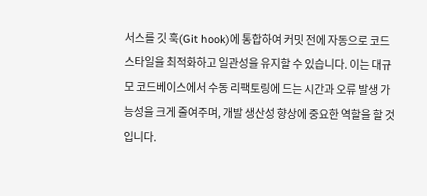서스를 깃 훅(Git hook)에 통합하여 커밋 전에 자동으로 코드 스타일을 최적화하고 일관성을 유지할 수 있습니다. 이는 대규모 코드베이스에서 수동 리팩토링에 드는 시간과 오류 발생 가능성을 크게 줄여주며, 개발 생산성 향상에 중요한 역할을 할 것입니다.